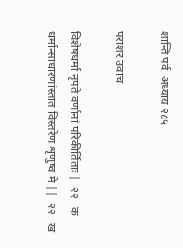शान्ति पर्व  अध्याय २८५

पराशर उवाच

विशेषधर्मा नृपते वर्णानां परिकीर्तिताः |  २२   क
धर्मान्साधारणांस्तात विस्तरेण शृणुष्व मे ||  २२   ख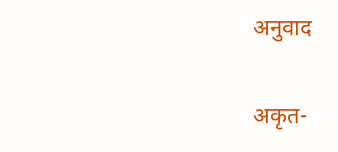अनुवाद

अकृत-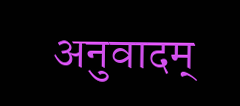अनुवादम्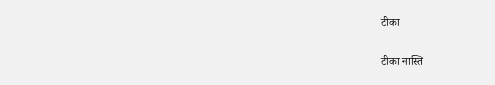टीका

टीका नास्ति